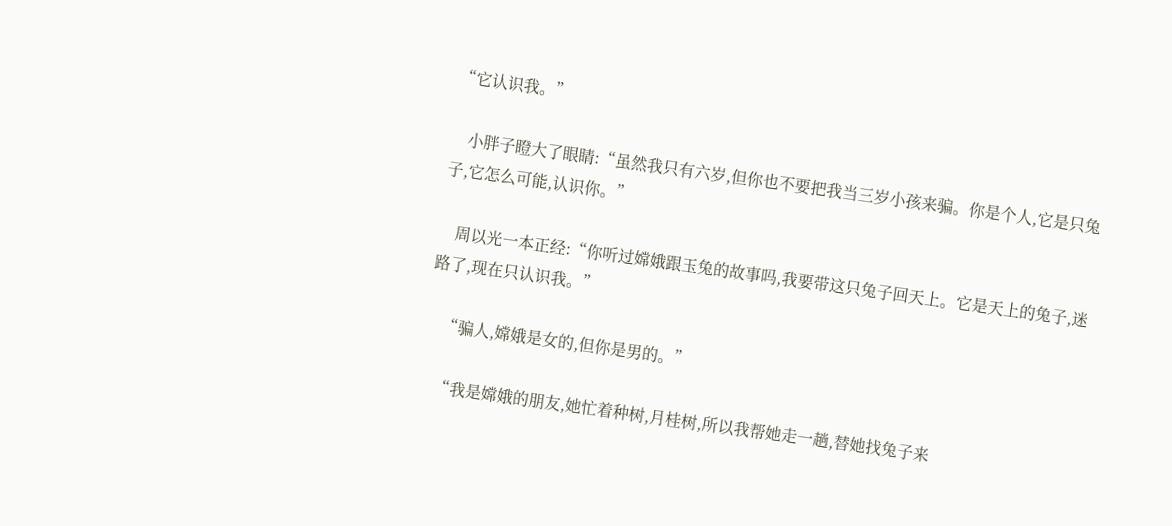“它认识我。”

    小胖子瞪大了眼睛:“虽然我只有六岁,但你也不要把我当三岁小孩来骗。你是个人,它是只兔子,它怎么可能,认识你。”

    周以光一本正经:“你听过嫦娥跟玉兔的故事吗,我要带这只兔子回天上。它是天上的兔子,迷路了,现在只认识我。”

    “骗人,嫦娥是女的,但你是男的。”

    “我是嫦娥的朋友,她忙着种树,月桂树,所以我帮她走一趟,替她找兔子来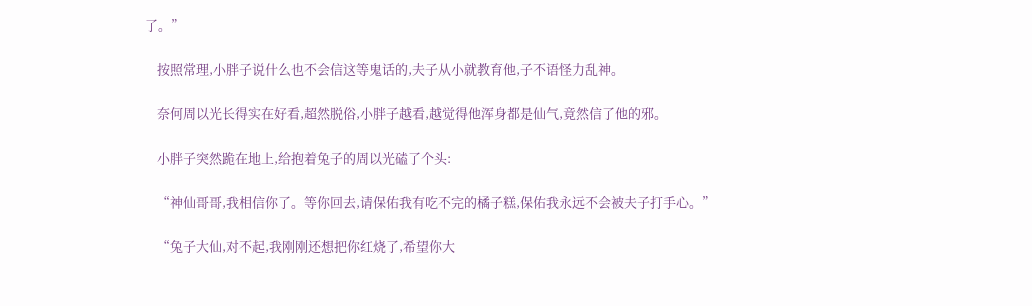了。”

    按照常理,小胖子说什么也不会信这等鬼话的,夫子从小就教育他,子不语怪力乱神。

    奈何周以光长得实在好看,超然脱俗,小胖子越看,越觉得他浑身都是仙气,竟然信了他的邪。

    小胖子突然跪在地上,给抱着兔子的周以光磕了个头:

    “神仙哥哥,我相信你了。等你回去,请保佑我有吃不完的橘子糕,保佑我永远不会被夫子打手心。”

    “兔子大仙,对不起,我刚刚还想把你红烧了,希望你大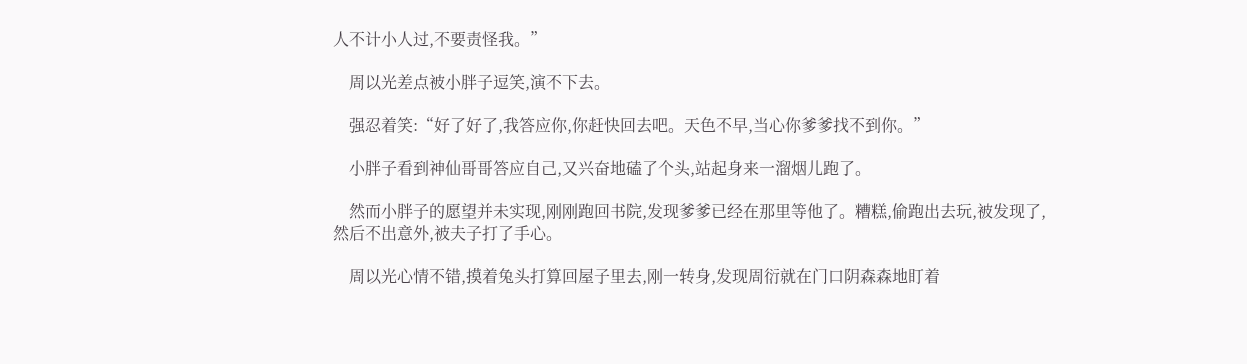人不计小人过,不要责怪我。”

    周以光差点被小胖子逗笑,演不下去。

    强忍着笑:“好了好了,我答应你,你赶快回去吧。天色不早,当心你爹爹找不到你。”

    小胖子看到神仙哥哥答应自己,又兴奋地磕了个头,站起身来一溜烟儿跑了。

    然而小胖子的愿望并未实现,刚刚跑回书院,发现爹爹已经在那里等他了。糟糕,偷跑出去玩,被发现了,然后不出意外,被夫子打了手心。

    周以光心情不错,摸着兔头打算回屋子里去,刚一转身,发现周衍就在门口阴森森地盯着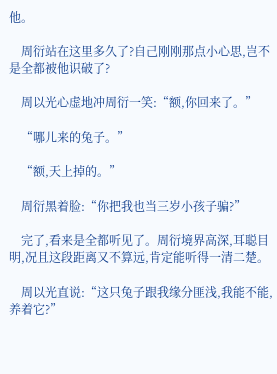他。

    周衍站在这里多久了?自己刚刚那点小心思,岂不是全都被他识破了?

    周以光心虚地冲周衍一笑:“额,你回来了。”

    “哪儿来的兔子。”

    “额,天上掉的。”

    周衍黑着脸:“你把我也当三岁小孩子骗?”

    完了,看来是全都听见了。周衍境界高深,耳聪目明,况且这段距离又不算远,肯定能听得一清二楚。

    周以光直说:“这只兔子跟我缘分匪浅,我能不能,养着它?”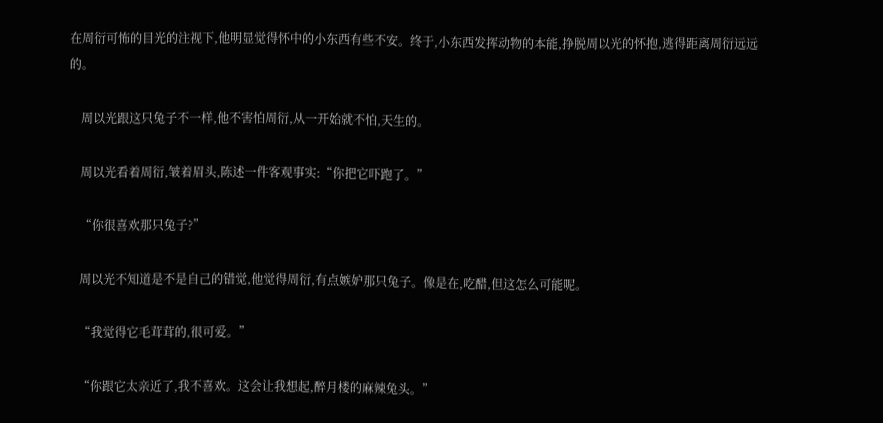在周衍可怖的目光的注视下,他明显觉得怀中的小东西有些不安。终于,小东西发挥动物的本能,挣脱周以光的怀抱,逃得距离周衍远远的。

    周以光跟这只兔子不一样,他不害怕周衍,从一开始就不怕,天生的。

    周以光看着周衍,皱着眉头,陈述一件客观事实:“你把它吓跑了。”

    “你很喜欢那只兔子?”

    周以光不知道是不是自己的错觉,他觉得周衍,有点嫉妒那只兔子。像是在,吃醋,但这怎么可能呢。

    “我觉得它毛茸茸的,很可爱。”

    “你跟它太亲近了,我不喜欢。这会让我想起,醉月楼的麻辣兔头。”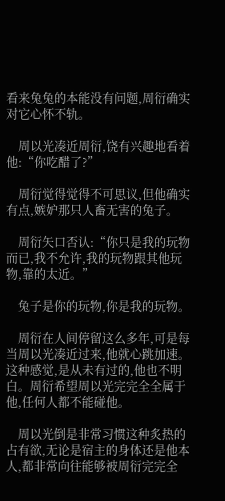看来兔兔的本能没有问题,周衍确实对它心怀不轨。

    周以光凑近周衍,饶有兴趣地看着他:“你吃醋了?”

    周衍觉得觉得不可思议,但他确实有点,嫉妒那只人畜无害的兔子。

    周衍矢口否认:“你只是我的玩物而已,我不允许,我的玩物跟其他玩物,靠的太近。”

    兔子是你的玩物,你是我的玩物。

    周衍在人间停留这么多年,可是每当周以光凑近过来,他就心跳加速。这种感觉,是从未有过的,他也不明白。周衍希望周以光完完全全属于他,任何人都不能碰他。

    周以光倒是非常习惯这种炙热的占有欲,无论是宿主的身体还是他本人,都非常向往能够被周衍完完全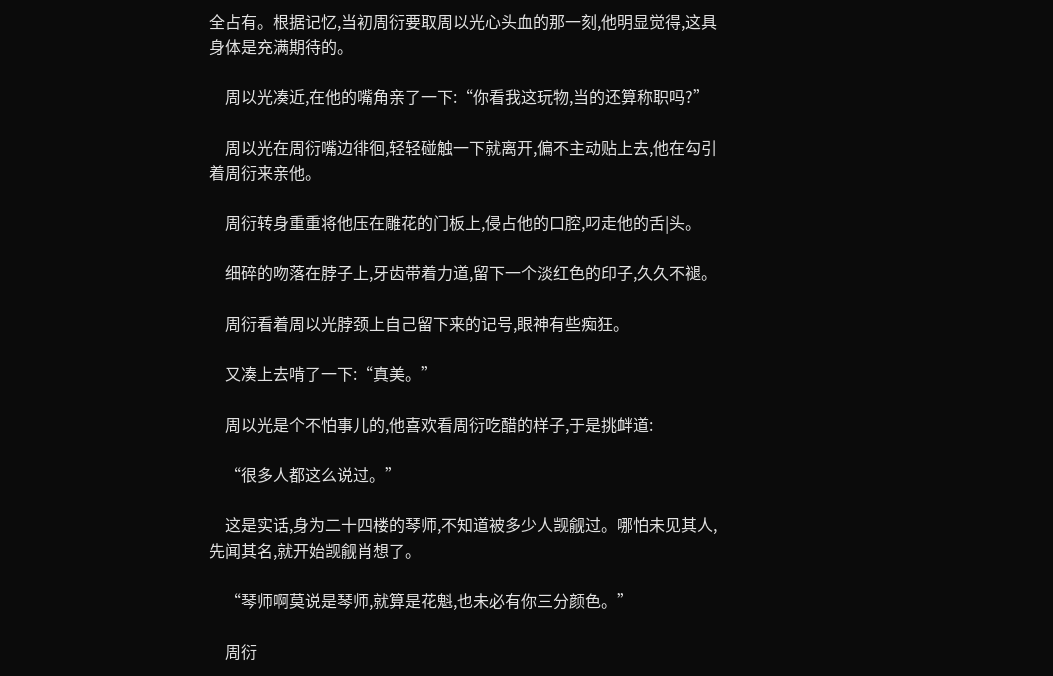全占有。根据记忆,当初周衍要取周以光心头血的那一刻,他明显觉得,这具身体是充满期待的。

    周以光凑近,在他的嘴角亲了一下:“你看我这玩物,当的还算称职吗?”

    周以光在周衍嘴边徘徊,轻轻碰触一下就离开,偏不主动贴上去,他在勾引着周衍来亲他。

    周衍转身重重将他压在雕花的门板上,侵占他的口腔,叼走他的舌|头。

    细碎的吻落在脖子上,牙齿带着力道,留下一个淡红色的印子,久久不褪。

    周衍看着周以光脖颈上自己留下来的记号,眼神有些痴狂。

    又凑上去啃了一下:“真美。”

    周以光是个不怕事儿的,他喜欢看周衍吃醋的样子,于是挑衅道:

    “很多人都这么说过。”

    这是实话,身为二十四楼的琴师,不知道被多少人觊觎过。哪怕未见其人,先闻其名,就开始觊觎肖想了。

    “琴师啊莫说是琴师,就算是花魁,也未必有你三分颜色。”

    周衍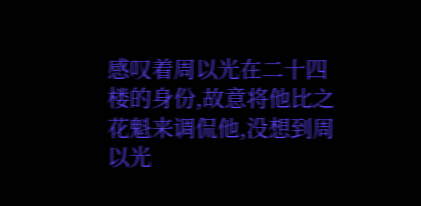感叹着周以光在二十四楼的身份,故意将他比之花魁来调侃他,没想到周以光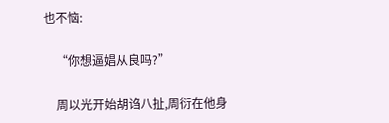也不恼:

    “你想逼娼从良吗?”

    周以光开始胡诌八扯,周衍在他身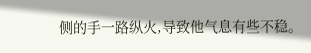侧的手一路纵火,导致他气息有些不稳。